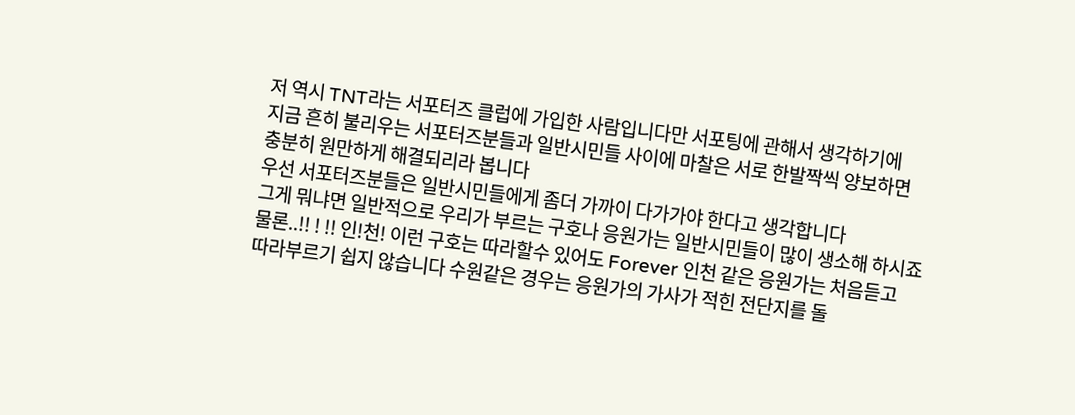저 역시 TNT라는 서포터즈 클럽에 가입한 사람입니다만 서포팅에 관해서 생각하기에
지금 흔히 불리우는 서포터즈분들과 일반시민들 사이에 마찰은 서로 한발짝씩 양보하면
충분히 원만하게 해결되리라 봅니다
우선 서포터즈분들은 일반시민들에게 좀더 가까이 다가가야 한다고 생각합니다
그게 뭐냐면 일반적으로 우리가 부르는 구호나 응원가는 일반시민들이 많이 생소해 하시죠
물론..!! ! !! 인!천! 이런 구호는 따라할수 있어도 Forever 인천 같은 응원가는 처음듣고
따라부르기 쉽지 않습니다 수원같은 경우는 응원가의 가사가 적힌 전단지를 돌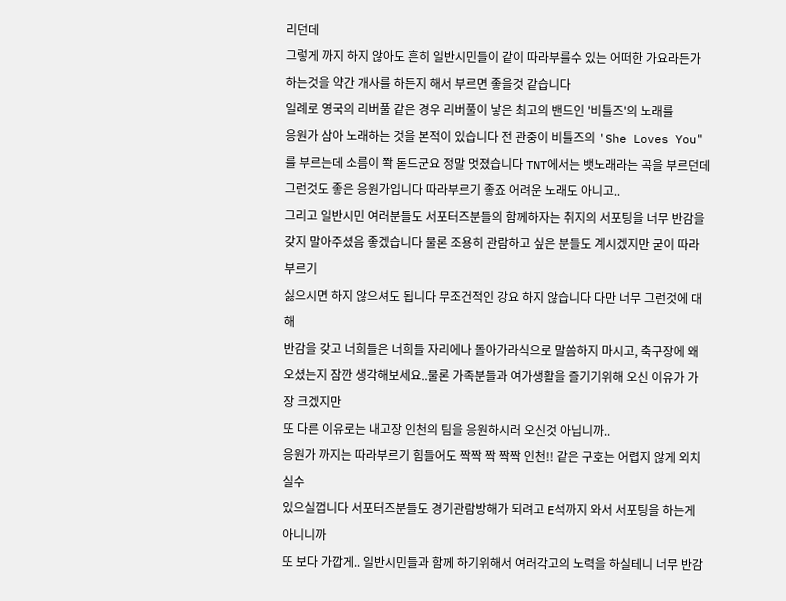리던데
그렇게 까지 하지 않아도 흔히 일반시민들이 같이 따라부를수 있는 어떠한 가요라든가
하는것을 약간 개사를 하든지 해서 부르면 좋을것 같습니다
일례로 영국의 리버풀 같은 경우 리버풀이 낳은 최고의 밴드인 '비틀즈'의 노래를
응원가 삼아 노래하는 것을 본적이 있습니다 전 관중이 비틀즈의 'She Loves You"
를 부르는데 소름이 쫙 돋드군요 정말 멋졌습니다 TNT에서는 뱃노래라는 곡을 부르던데
그런것도 좋은 응원가입니다 따라부르기 좋죠 어려운 노래도 아니고..
그리고 일반시민 여러분들도 서포터즈분들의 함께하자는 취지의 서포팅을 너무 반감을
갖지 말아주셨음 좋겠습니다 물론 조용히 관람하고 싶은 분들도 계시겠지만 굳이 따라부르기
싫으시면 하지 않으셔도 됩니다 무조건적인 강요 하지 않습니다 다만 너무 그런것에 대해
반감을 갖고 너희들은 너희들 자리에나 돌아가라식으로 말씀하지 마시고, 축구장에 왜
오셨는지 잠깐 생각해보세요..물론 가족분들과 여가생활을 즐기기위해 오신 이유가 가장 크겠지만
또 다른 이유로는 내고장 인천의 팀을 응원하시러 오신것 아닙니까..
응원가 까지는 따라부르기 힘들어도 짝짝 짝 짝짝 인천!! 같은 구호는 어렵지 않게 외치실수
있으실껍니다 서포터즈분들도 경기관람방해가 되려고 E석까지 와서 서포팅을 하는게 아니니까
또 보다 가깝게.. 일반시민들과 함께 하기위해서 여러각고의 노력을 하실테니 너무 반감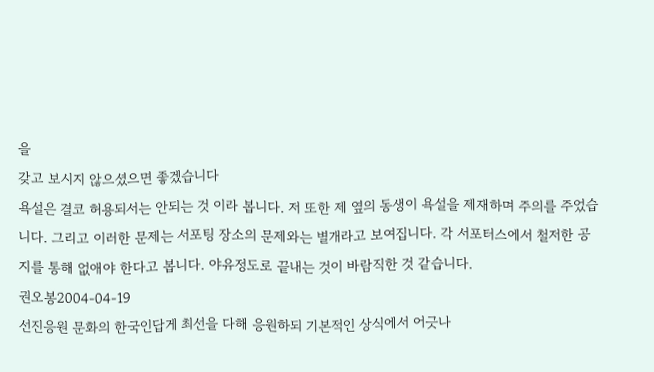을
갖고 보시지 않으셨으면 좋겠습니다
욕설은 결코 허용되서는 안되는 것 이라 봅니다. 저 또한 제 옆의 동생이 욕설을 제재하며 주의를 주었습니다. 그리고 이러한 문제는 서포팅 장소의 문제와는 별개라고 보여집니다. 각 서포터스에서 철저한 공지를 통해 없애야 한다고 봅니다. 야유정도로 끝내는 것이 바람직한 것 같습니다.
권오봉2004-04-19
선진응원 문화의 한국인답게 최선을 다해 응원하되 기본적인 상식에서 어긋나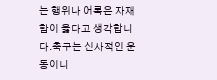는 행위나 어록은 자재함이 옳다고 생각합니다.축구는 신사적인 운동이니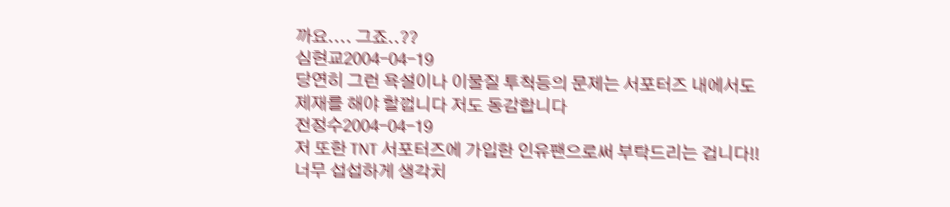까요.... 그죠..??
심현교2004-04-19
당연히 그런 욕설이나 이물질 투척등의 문제는 서포터즈 내에서도
제재를 해야 할껍니다 저도 동감합니다
전정수2004-04-19
저 또한 TNT 서포터즈에 가입한 인유팬으로써 부탁드리는 겁니다!!
너무 섭섭하게 생각치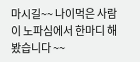마시길~~ 나이먹은 사람이 노파심에서 한마디 해봤습니다 ~~